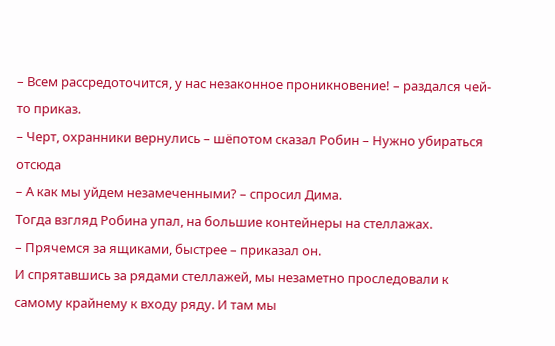– Всем рассредоточится, у нас незаконное проникновение! – раздался чей-то приказ.
– Черт, охранники вернулись – шёпотом сказал Робин – Нужно убираться отсюда
– А как мы уйдем незамеченными? – спросил Дима.
Тогда взгляд Робина упал, на большие контейнеры на стеллажах.
– Прячемся за ящиками, быстрее – приказал он.
И спрятавшись за рядами стеллажей, мы незаметно проследовали к самому крайнему к входу ряду. И там мы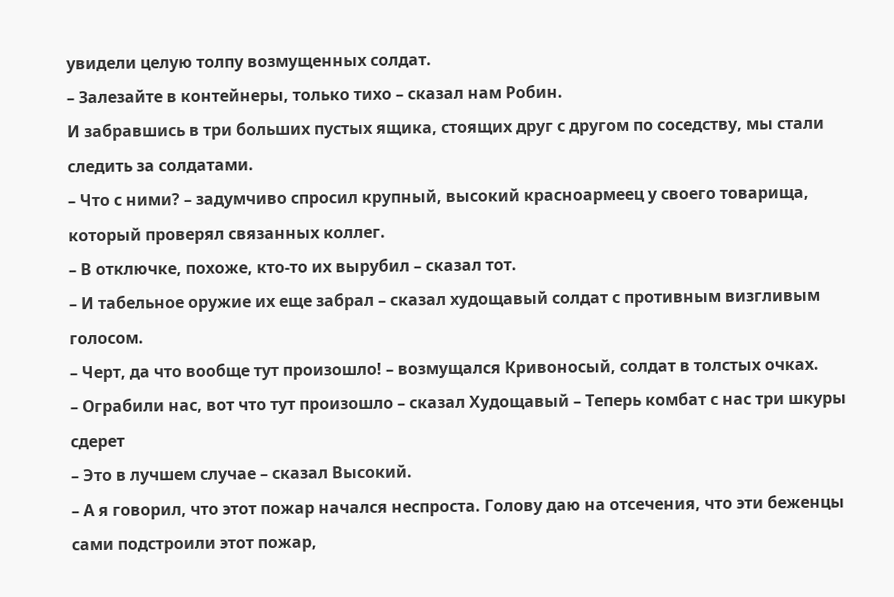увидели целую толпу возмущенных солдат.
– Залезайте в контейнеры, только тихо – сказал нам Робин.
И забравшись в три больших пустых ящика, стоящих друг с другом по соседству, мы стали следить за солдатами.
– Что с ними? – задумчиво спросил крупный, высокий красноармеец у своего товарища, который проверял связанных коллег.
– В отключке, похоже, кто-то их вырубил – сказал тот.
– И табельное оружие их еще забрал – сказал худощавый солдат с противным визгливым голосом.
– Черт, да что вообще тут произошло! – возмущался Кривоносый, солдат в толстых очках.
– Ограбили нас, вот что тут произошло – сказал Худощавый – Теперь комбат с нас три шкуры сдерет
– Это в лучшем случае – сказал Высокий.
– А я говорил, что этот пожар начался неспроста. Голову даю на отсечения, что эти беженцы сами подстроили этот пожар,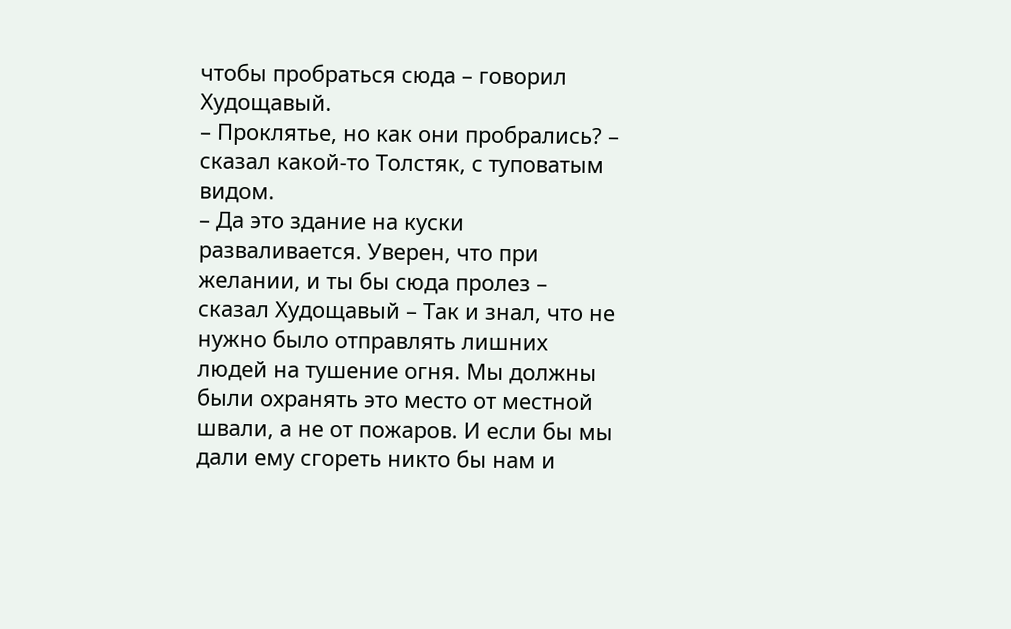чтобы пробраться сюда – говорил Худощавый.
– Проклятье, но как они пробрались? – сказал какой-то Толстяк, с туповатым видом.
– Да это здание на куски разваливается. Уверен, что при желании, и ты бы сюда пролез – сказал Худощавый – Так и знал, что не нужно было отправлять лишних людей на тушение огня. Мы должны были охранять это место от местной швали, а не от пожаров. И если бы мы дали ему сгореть никто бы нам и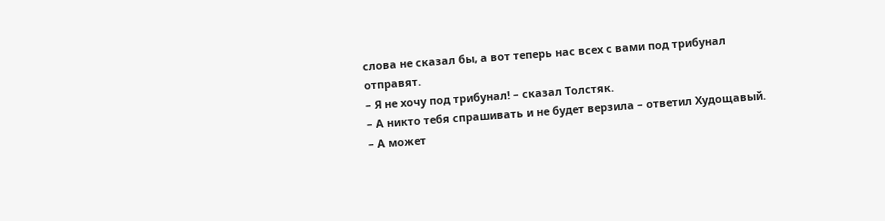слова не сказал бы, а вот теперь нас всех с вами под трибунал отправят.
– Я не хочу под трибунал! – сказал Толстяк.
– А никто тебя спрашивать и не будет верзила – ответил Худощавый.
– А может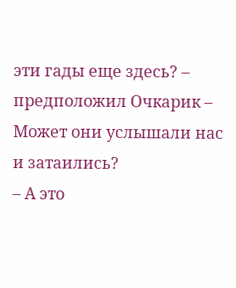эти гады еще здесь? – предположил Очкарик – Может они услышали нас и затаились?
– А это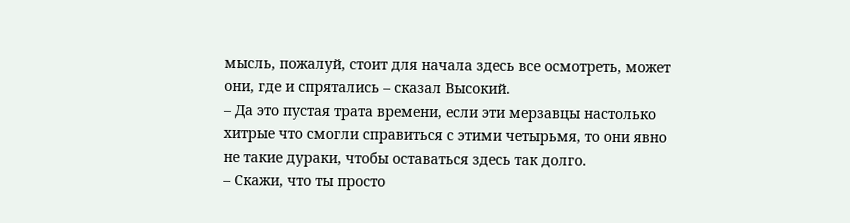мысль, пожалуй, стоит для начала здесь все осмотреть, может они, где и спрятались – сказал Высокий.
– Да это пустая трата времени, если эти мерзавцы настолько хитрые что смогли справиться с этими четырьмя, то они явно не такие дураки, чтобы оставаться здесь так долго.
– Скажи, что ты просто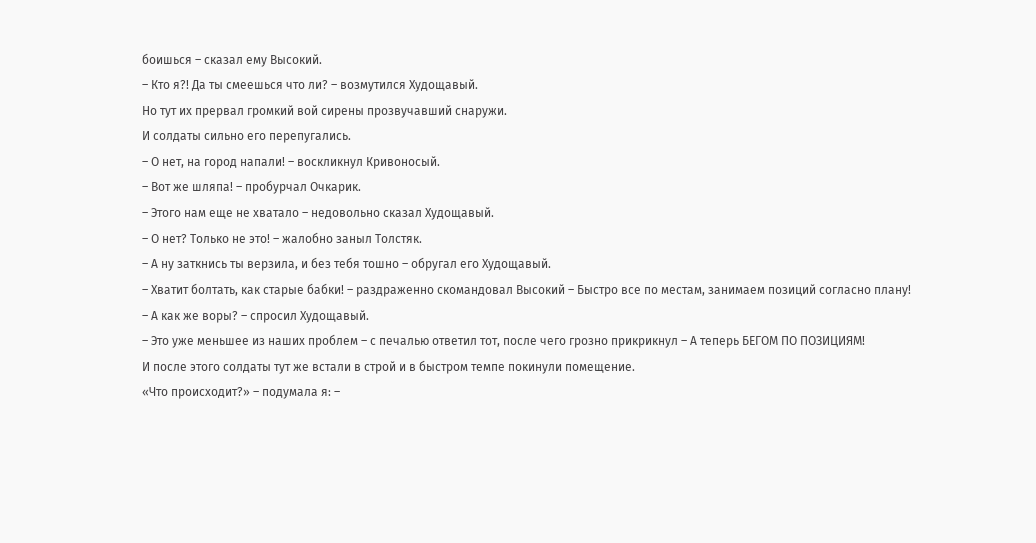боишься – сказал ему Высокий.
– Кто я?! Да ты смеешься что ли? – возмутился Худощавый.
Но тут их прервал громкий вой сирены прозвучавший снаружи.
И солдаты сильно его перепугались.
– О нет, на город напали! – воскликнул Кривоносый.
– Вот же шляпа! – пробурчал Очкарик.
– Этого нам еще не хватало – недовольно сказал Худощавый.
– О нет? Только не это! – жалобно заныл Толстяк.
– А ну заткнись ты верзила, и без тебя тошно – обругал его Худощавый.
– Хватит болтать, как старые бабки! – раздраженно скомандовал Высокий – Быстро все по местам, занимаем позиций согласно плану!
– А как же воры? – спросил Худощавый.
– Это уже меньшее из наших проблем – с печалью ответил тот, после чего грозно прикрикнул – А теперь БЕГОМ ПО ПОЗИЦИЯМ!
И после этого солдаты тут же встали в строй и в быстром темпе покинули помещение.
«Что происходит?» – подумала я: –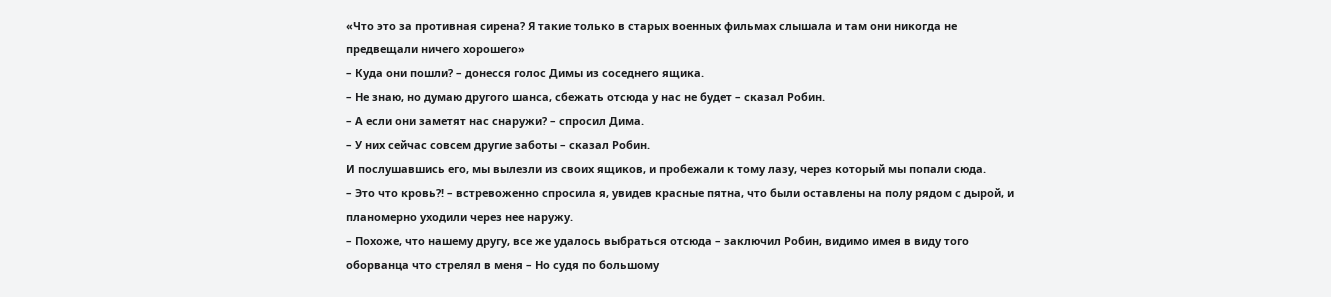«Что это за противная сирена? Я такие только в старых военных фильмах слышала и там они никогда не предвещали ничего хорошего»
– Куда они пошли? – донесся голос Димы из соседнего ящика.
– Не знаю, но думаю другого шанса, сбежать отсюда у нас не будет – сказал Робин.
– А если они заметят нас снаружи? – спросил Дима.
– У них сейчас совсем другие заботы – сказал Робин.
И послушавшись его, мы вылезли из своих ящиков, и пробежали к тому лазу, через который мы попали сюда.
– Это что кровь?! – встревоженно спросила я, увидев красные пятна, что были оставлены на полу рядом с дырой, и планомерно уходили через нее наружу.
– Похоже, что нашему другу, все же удалось выбраться отсюда – заключил Робин, видимо имея в виду того оборванца что стрелял в меня – Но судя по большому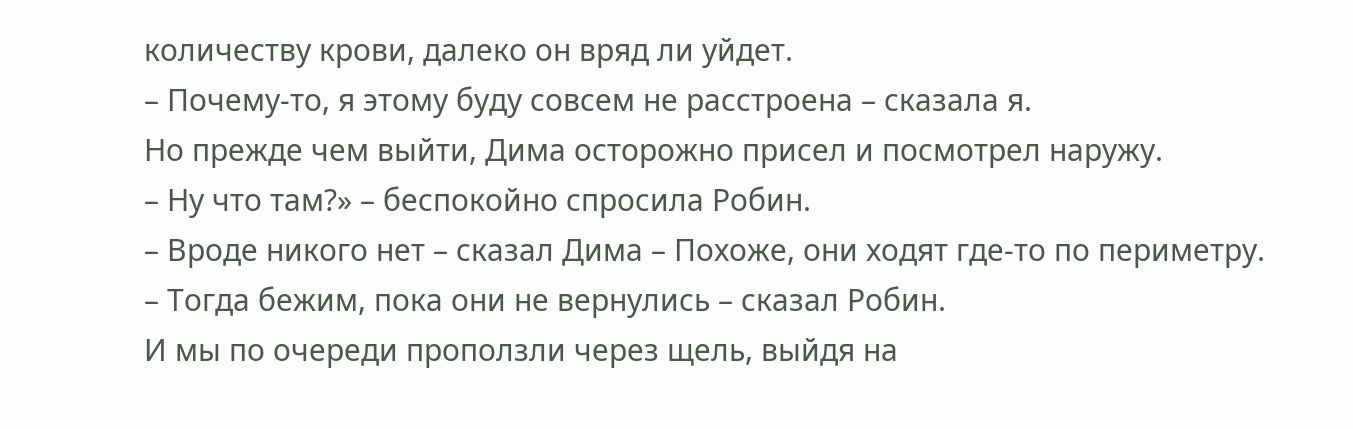количеству крови, далеко он вряд ли уйдет.
– Почему-то, я этому буду совсем не расстроена – сказала я.
Но прежде чем выйти, Дима осторожно присел и посмотрел наружу.
– Ну что там?» – беспокойно спросила Робин.
– Вроде никого нет – сказал Дима – Похоже, они ходят где-то по периметру.
– Тогда бежим, пока они не вернулись – сказал Робин.
И мы по очереди проползли через щель, выйдя на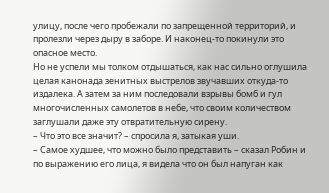улицу, после чего пробежали по запрещенной территорий, и пролезли через дыру в заборе. И наконец-то покинули это опасное место.
Но не успели мы толком отдышаться, как нас сильно оглушила целая канонада зенитных выстрелов звучавших откуда-то издалека. А затем за ним последовали взрывы бомб и гул многочисленных самолетов в небе, что своим количеством заглушали даже эту отвратительную сирену.
– Что это все значит? – спросила я, затыкая уши.
– Самое худшее, что можно было представить – сказал Робин и по выражению его лица, я видела что он был напуган как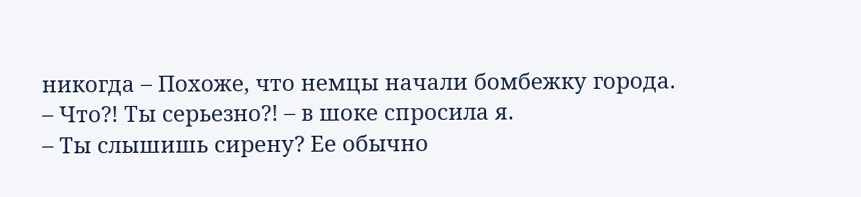никогда – Похоже, что немцы начали бомбежку города.
– Что?! Ты серьезно?! – в шоке спросила я.
– Ты слышишь сирену? Ее обычно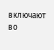включают во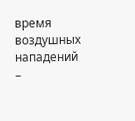время воздушных нападений –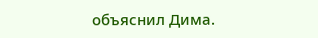объяснил Дима.